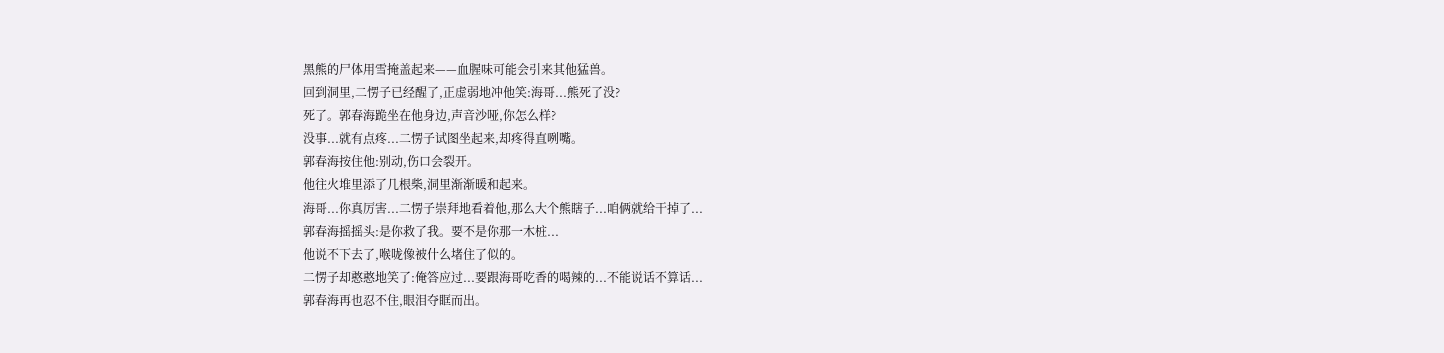黑熊的尸体用雪掩盖起来——血腥味可能会引来其他猛兽。
回到洞里,二愣子已经醒了,正虚弱地冲他笑:海哥...熊死了没?
死了。郭春海跪坐在他身边,声音沙哑,你怎么样?
没事...就有点疼...二愣子试图坐起来,却疼得直咧嘴。
郭春海按住他:别动,伤口会裂开。
他往火堆里添了几根柴,洞里渐渐暖和起来。
海哥...你真厉害...二愣子崇拜地看着他,那么大个熊瞎子...咱俩就给干掉了...
郭春海摇摇头:是你救了我。要不是你那一木桩...
他说不下去了,喉咙像被什么堵住了似的。
二愣子却憨憨地笑了:俺答应过...要跟海哥吃香的喝辣的...不能说话不算话...
郭春海再也忍不住,眼泪夺眶而出。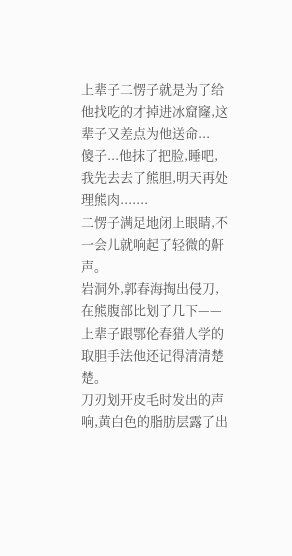上辈子二愣子就是为了给他找吃的才掉进冰窟窿,这辈子又差点为他送命...
傻子...他抹了把脸,睡吧,我先去去了熊胆,明天再处理熊肉.......
二愣子满足地闭上眼睛,不一会儿就响起了轻微的鼾声。
岩洞外,郭春海掏出侵刀,在熊腹部比划了几下——上辈子跟鄂伦春猎人学的取胆手法他还记得清清楚楚。
刀刃划开皮毛时发出的声响,黄白色的脂肪层露了出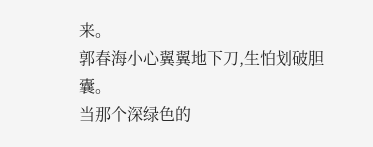来。
郭春海小心翼翼地下刀,生怕划破胆囊。
当那个深绿色的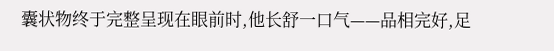囊状物终于完整呈现在眼前时,他长舒一口气——品相完好,足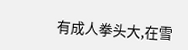有成人拳头大,在雪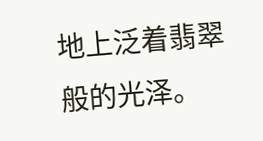地上泛着翡翠般的光泽。